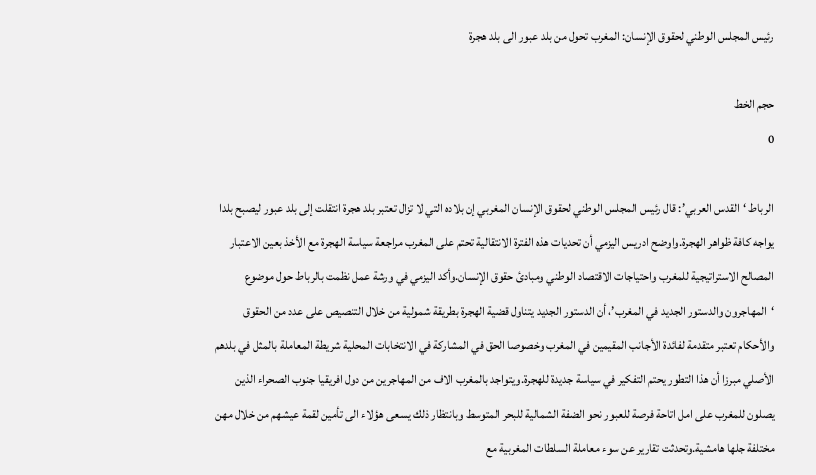رئيس المجلس الوطني لحقوق الإنسان: المغرب تحول من بلد عبور الى بلد هجرة

حجم الخط
0

الرباط ‘القدس العربي’: قال رئيس المجلس الوطني لحقوق الإنسان المغربي إن بلاده التي لا تزال تعتبر بلد هجرة انتقلت إلى بلد عبور ليصبح بلدا يواجه كافة ظواهر الهجرة.واوضح ادريس اليزمي أن تحديات هذه الفترة الانتقالية تحتم على المغرب مراجعة سياسة الهجرة مع الأخذ بعين الاعتبار المصالح الاستراتيجية للمغرب واحتياجات الاقتصاد الوطني ومبادئ حقوق الإنسان.وأكد اليزمي في ورشة عمل نظمت بالرباط حول موضوع ‘المهاجرون والدستور الجديد في المغرب’، أن الدستور الجديد يتناول قضية الهجرة بطريقة شمولية من خلال التنصيص على عدد من الحقوق والأحكام تعتبر متقدمة لفائدة الأجانب المقيمين في المغرب وخصوصا الحق في المشاركة في الانتخابات المحلية شريطة المعاملة بالمثل في بلدهم الأصلي مبرزا أن هذا التطور يحتم التفكير في سياسة جديدة للهجرة.ويتواجد بالمغرب الاف من المهاجرين من دول افريقيا جنوب الصحراء الذين يصلون للمغرب على امل اتاحة فرصة للعبور نحو الضفة الشمالية للبحر المتوسط وبانتظار ذلك يسعى هؤلاء الى تأمين لقمة عيشهم من خلال مهن مختلفة جلها هامشية.وتحدثت تقارير عن سوء معاملة السلطات المغربية مع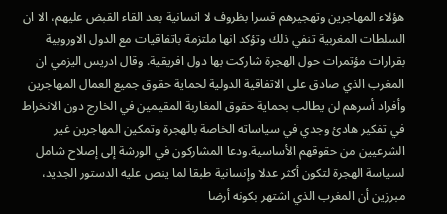هؤلاء المهاجرين وتهجيرهم قسرا بظروف لا انسانية بعد القاء القبض عليهم، الا ان السلطات المغربية تنفي ذلك وتؤكد انها ملتزمة باتفاقيات مع الدول الاوروبية بقرارات مؤتمرات حول الهجرة شاركت بها دول افريقية. وقال ادريس اليزمي ان المغرب الذي صادق على الاتفاقية الدولية لحماية حقوق جميع العمال المهاجرين وأفراد أسرهم لن يطالب بحماية حقوق المغاربة المقيمين في الخارج دون الانخراط في تفكير هادئ وجدي في سياساته الخاصة بالهجرة وتمكين المهاجرين غير الشرعيين من حقوقهم الأساسية.ودعا المشاركون في الورشة إلى إصلاح شامل لسياسة الهجرة لتكون أكثر عدلا وإنسانية طبقا لما ينص عليه الدستور الجديد، مبرزين أن المغرب الذي اشتهر بكونه أرضا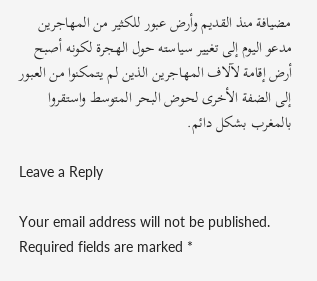مضيافة منذ القديم وأرض عبور للكثير من المهاجرين مدعو اليوم إلى تغيير سياسته حول الهجرة لكونه أصبح أرض إقامة لآلاف المهاجرين الذين لم يتمكنوا من العبور إلى الضفة الأخرى لحوض البحر المتوسط واستقروا بالمغرب بشكل دائم.

Leave a Reply

Your email address will not be published. Required fields are marked *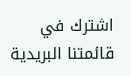اشترك في قائمتنا البريدية